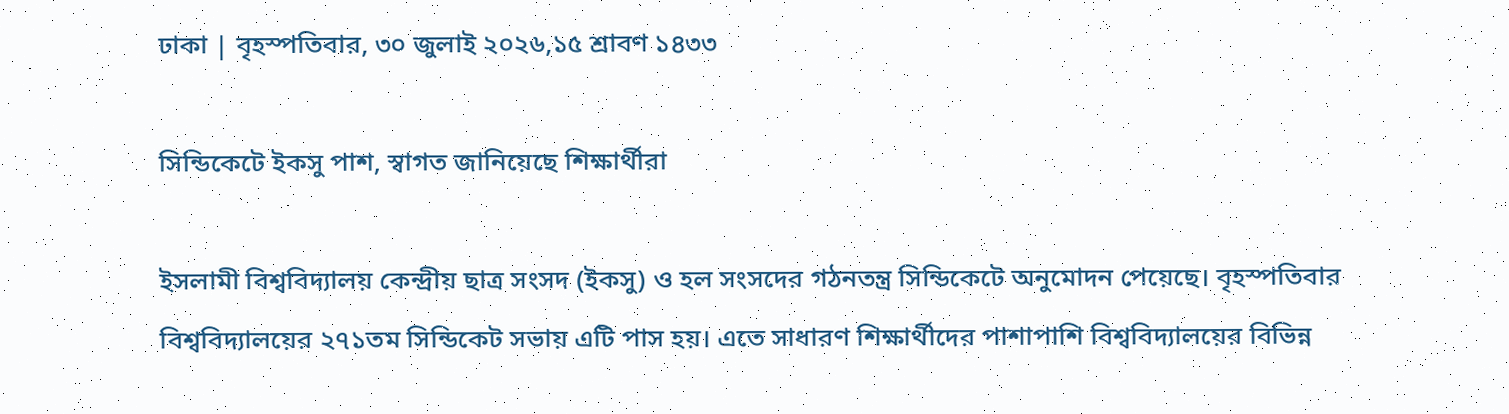ঢাকা | বৃহস্পতিবার, ৩০ জুলাই ২০২৬,১৫ শ্রাবণ ১৪৩৩

সিন্ডিকেটে ইকসু পাশ, স্বাগত জানিয়েছে শিক্ষার্থীরা

ইসলামী বিশ্ববিদ্যালয় কেন্দ্রীয় ছাত্র সংসদ (ইকসু) ও হল সংসদের গঠনতন্ত্র সিন্ডিকেটে অনুমোদন পেয়েছে। বৃহস্পতিবার বিশ্ববিদ্যালয়ের ২৭১তম সিন্ডিকেট সভায় এটি পাস হয়। এতে সাধারণ শিক্ষার্থীদের পাশাপাশি বিশ্ববিদ্যালয়ের বিভিন্ন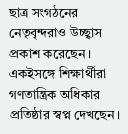ছাত্র সংগঠনের নেতৃবৃন্দরাও উচ্ছ্বাস প্রকাশ করেছেন। একইসঙ্গে শিক্ষার্থীরা গণতান্ত্রিক অধিকার প্রতিষ্ঠার স্বপ্ন দেখছেন।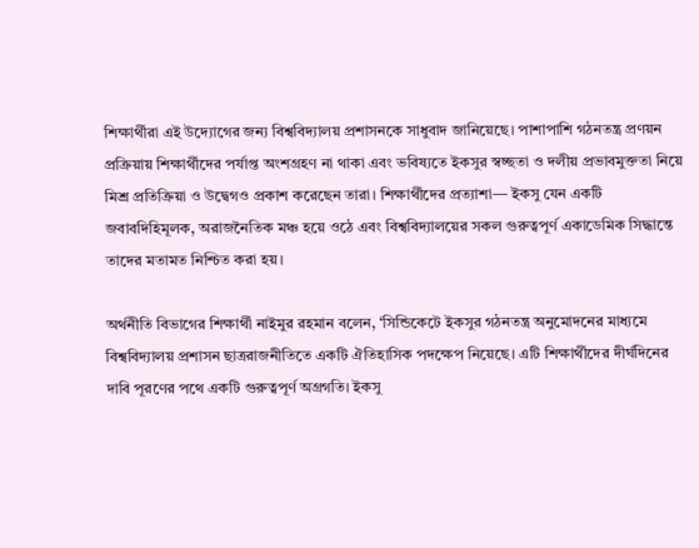শিক্ষার্থীরা এই উদ্যোগের জন্য বিশ্ববিদ্যালয় প্রশাসনকে সাধুবাদ জানিয়েছে। পাশাপাশি গঠনতন্ত্র প্রণয়ন প্রক্রিয়ায় শিক্ষার্থীদের পর্যাপ্ত অংশগ্রহণ না থাকা এবং ভবিষ্যতে ইকসুর স্বচ্ছতা ও দলীয় প্রভাবমুক্ততা নিয়ে মিশ্র প্রতিক্রিয়া ও উদ্বেগও প্রকাশ করেছেন তারা। শিক্ষার্থীদের প্রত্যাশা— ইকসু যেন একটি জবাবদিহিমূলক, অরাজনৈতিক মঞ্চ হয়ে ওঠে এবং বিশ্ববিদ্যালয়ের সকল গুরুত্বপূর্ণ একাডেমিক সিদ্ধান্তে তাদের মতামত নিশ্চিত করা হয়।

অর্থনীতি বিভাগের শিক্ষার্থী নাইমুর রহমান বলেন, ‘সিন্ডিকেটে ইকসুর গঠনতন্ত্র অনুমোদনের মাধ্যমে বিশ্ববিদ্যালয় প্রশাসন ছাত্ররাজনীতিতে একটি ঐতিহাসিক পদক্ষেপ নিয়েছে। এটি শিক্ষার্থীদের দীর্ঘদিনের দাবি পূরণের পথে একটি গুরুত্বপূর্ণ অগ্রগতি। ইকসু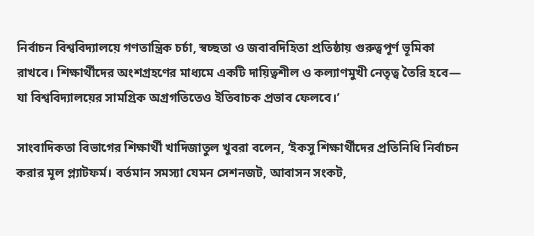নির্বাচন বিশ্ববিদ্যালয়ে গণতান্ত্রিক চর্চা, স্বচ্ছতা ও জবাবদিহিতা প্রতিষ্ঠায় গুরুত্বপূর্ণ ভূমিকা রাখবে। শিক্ষার্থীদের অংশগ্রহণের মাধ্যমে একটি দায়িত্বশীল ও কল্যাণমুখী নেতৃত্ব তৈরি হবে— যা বিশ্ববিদ্যালয়ের সামগ্রিক অগ্রগতিতেও ইতিবাচক প্রভাব ফেলবে।’

সাংবাদিকতা বিভাগের শিক্ষার্থী খাদিজাতুল খুবরা বলেন, ‘ইকসু শিক্ষার্থীদের প্রতিনিধি নির্বাচন করার মূল প্ল্যাটফর্ম। বর্তমান সমস্যা যেমন সেশনজট, আবাসন সংকট,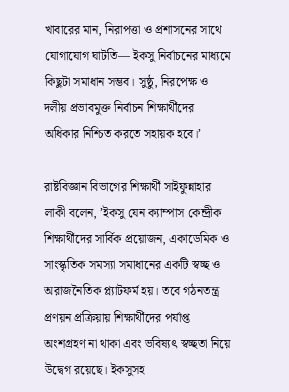খাবারের মান, নিরাপত্তা ও প্রশাসনের সাথে যোগাযোগ ঘাটতি— ইকসু নির্বাচনের মাধ্যমে কিছুটা সমাধান সম্ভব। সুষ্ঠু, নিরপেক্ষ ও দলীয় প্রভাবমুক্ত নির্বাচন শিক্ষার্থীদের অধিকার নিশ্চিত করতে সহায়ক হবে।’

রাষ্টবিজ্ঞান বিভাগের শিক্ষার্থী সাইফুন্নাহার লাকী বলেন, ’ইকসু যেন ক্যাম্পাস কেন্দ্রীক শিক্ষার্থীদের সার্বিক প্রয়োজন, একাডেমিক ও সাংস্কৃতিক সমস্যা সমাধানের একটি স্বচ্ছ ও অরাজনৈতিক প্ল্যাটফর্ম হয়। তবে গঠনতন্ত্র প্রণয়ন প্রক্রিয়ায় শিক্ষার্থীদের পর্যাপ্ত অংশগ্রহণ না থাকা এবং ভবিষ্যৎ স্বচ্ছতা নিয়ে উদ্বেগ রয়েছে। ইকসুসহ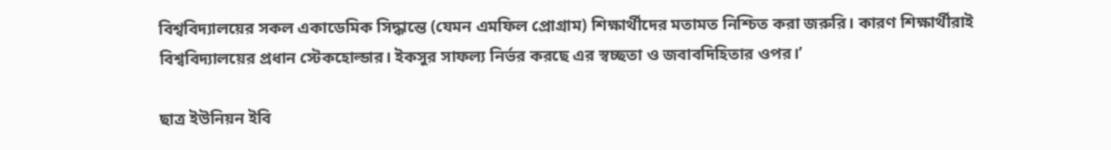বিশ্ববিদ্যালয়ের সকল একাডেমিক সিদ্ধান্তে (যেমন এমফিল প্রোগ্রাম) শিক্ষার্থীদের মতামত নিশ্চিত করা জরুরি। কারণ শিক্ষার্থীরাই বিশ্ববিদ্যালয়ের প্রধান স্টেকহোল্ডার। ইকসুর সাফল্য নির্ভর করছে এর স্বচ্ছতা ও জবাবদিহিতার ওপর।’

ছাত্র ইউনিয়ন ইবি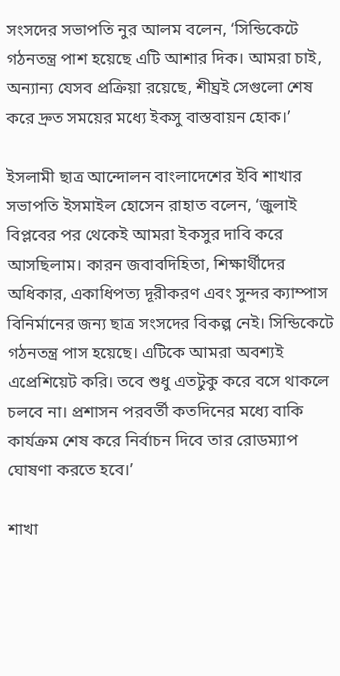সংসদের সভাপতি নুর আলম বলেন, ‘সিন্ডিকেটে গঠনতন্ত্র পাশ হয়েছে এটি আশার দিক। আমরা চাই, অন্যান্য যেসব প্রক্রিয়া রয়েছে, শীঘ্রই সেগুলো শেষ করে দ্রুত সময়ের মধ্যে ইকসু বাস্তবায়ন হোক।’

ইসলামী ছাত্র আন্দোলন বাংলাদেশের ইবি শাখার সভাপতি ইসমাইল হোসেন রাহাত বলেন, ‘জুলাই বিপ্লবের পর থেকেই আমরা ইকসুর দাবি করে আসছিলাম। কারন জবাবদিহিতা, শিক্ষার্থীদের অধিকার, একাধিপত্য দূরীকরণ এবং সুন্দর ক্যাম্পাস বিনির্মানের জন্য ছাত্র সংসদের বিকল্প নেই। সিন্ডিকেটে গঠনতন্ত্র পাস হয়েছে। এটিকে আমরা অবশ্যই এপ্রেশিয়েট করি। তবে শুধু এতটুকু করে বসে থাকলে চলবে না। প্রশাসন পরবর্তী কতদিনের মধ্যে বাকি কার্যক্রম শেষ করে নির্বাচন দিবে তার রোডম্যাপ ঘোষণা করতে হবে।’

শাখা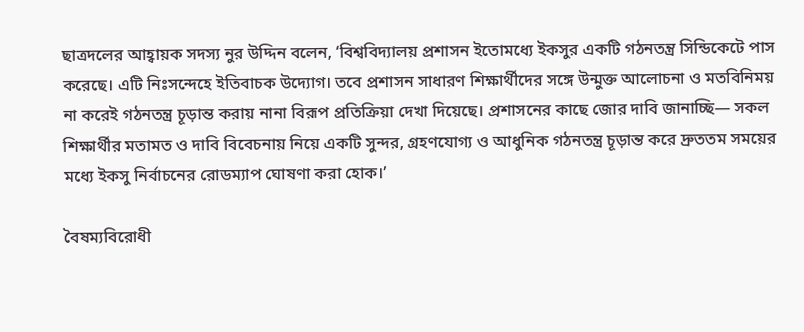ছাত্রদলের আহ্বায়ক সদস্য নুর উদ্দিন বলেন, ‘বিশ্ববিদ্যালয় প্রশাসন ইতোমধ্যে ইকসুর একটি গঠনতন্ত্র সিন্ডিকেটে পাস করেছে। এটি নিঃসন্দেহে ইতিবাচক উদ্যোগ। তবে প্রশাসন সাধারণ শিক্ষার্থীদের সঙ্গে উন্মুক্ত আলোচনা ও মতবিনিময় না করেই গঠনতন্ত্র চূড়ান্ত করায় নানা বিরূপ প্রতিক্রিয়া দেখা দিয়েছে। প্রশাসনের কাছে জোর দাবি জানাচ্ছি— সকল শিক্ষার্থীর মতামত ও দাবি বিবেচনায় নিয়ে একটি সুন্দর, গ্রহণযোগ্য ও আধুনিক গঠনতন্ত্র চূড়ান্ত করে দ্রুততম সময়ের মধ্যে ইকসু নির্বাচনের রোডম্যাপ ঘোষণা করা হোক।’

বৈষম্যবিরোধী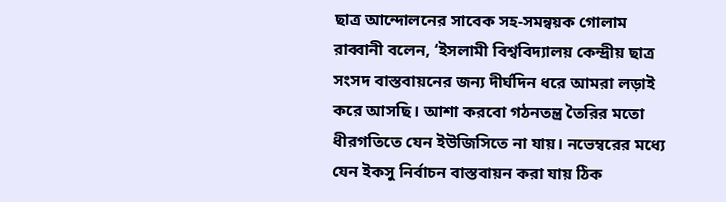ছাত্র আন্দোলনের সাবেক সহ-সমন্বয়ক গোলাম রাব্বানী বলেন, ‘ইসলামী বিশ্ববিদ্যালয় কেন্দ্রীয় ছাত্র সংসদ বাস্তবায়নের জন্য দীর্ঘদিন ধরে আমরা লড়াই করে আসছি। আশা করবো গঠনতন্ত্র তৈরির মতো ধীরগতিতে যেন ইউজিসিতে না যায়। নভেম্বরের মধ্যে যেন ইকসু নির্বাচন বাস্তবায়ন করা যায় ঠিক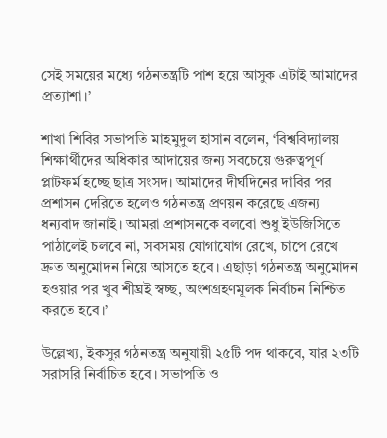সেই সময়ের মধ্যে গঠনতন্ত্রটি পাশ হয়ে আসুক এটাই আমাদের প্রত্যাশা।’

শাখা শিবির সভাপতি মাহমুদুল হাসান বলেন, ‘বিশ্ববিদ্যালয় শিক্ষার্থীদের অধিকার আদায়ের জন্য সবচেয়ে গুরুত্বপূর্ণ প্লাটফর্ম হচ্ছে ছাত্র সংসদ। আমাদের দীর্ঘদিনের দাবির পর প্রশাসন দেরিতে হলেও গঠনতন্ত্র প্রণয়ন করেছে এজন্য ধন্যবাদ জানাই। আমরা প্রশাসনকে বলবো শুধু ইউজিসিতে পাঠালেই চলবে না, সবসময় যোগাযোগ রেখে, চাপে রেখে দ্রুত অনুমোদন নিয়ে আসতে হবে। এছাড়া গঠনতন্ত্র অনুমোদন হওয়ার পর খুব শীঘ্রই স্বচ্ছ, অংশগ্রহণমূলক নির্বাচন নিশ্চিত করতে হবে।’

উল্লেখ্য, ইকসুর গঠনতন্ত্র অনুযায়ী ২৫টি পদ থাকবে, যার ২৩টি সরাসরি নির্বাচিত হবে। সভাপতি ও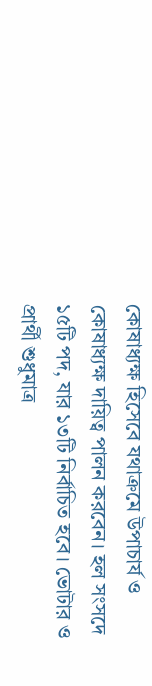কোষাধ্যক্ষ হিসেবে যথাক্রমে উপাচার্য ও কোষাধ্যক্ষ দায়িত্ব পালন করবেন। হল সংসদে ১৫টি পদ, যার ১৩টি নির্বাচিত হবে। ভোটার ও প্রার্থী শুধুমাত্র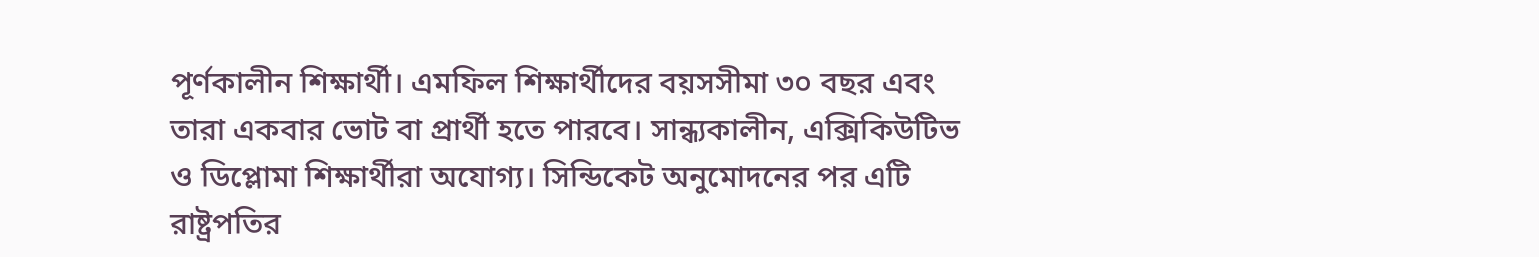পূর্ণকালীন শিক্ষার্থী। এমফিল শিক্ষার্থীদের বয়সসীমা ৩০ বছর এবং তারা একবার ভোট বা প্রার্থী হতে পারবে। সান্ধ্যকালীন, এক্সিকিউটিভ ও ডিপ্লোমা শিক্ষার্থীরা অযোগ্য। সিন্ডিকেট অনুমোদনের পর এটি রাষ্ট্রপতির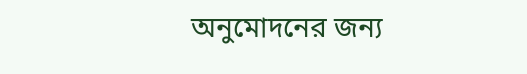অনুমোদনের জন্য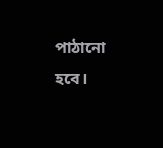পাঠানো হবে।